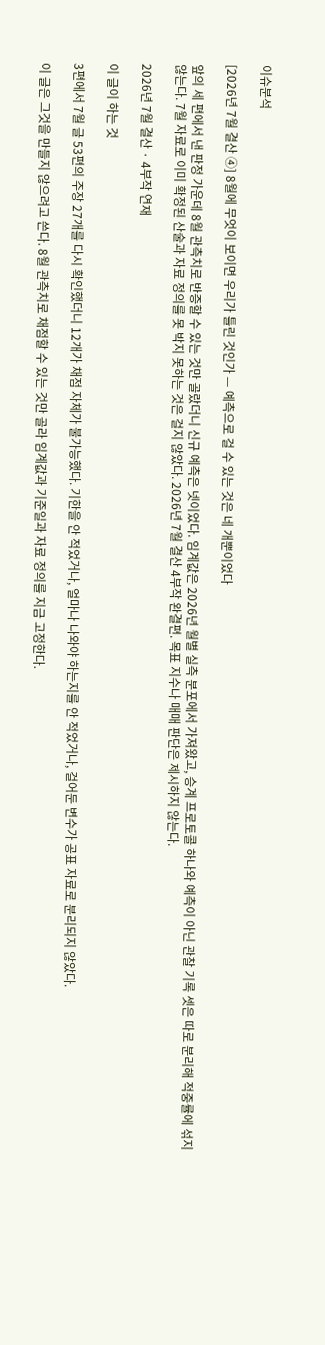이슈분석

[2026년 7월 결산 ④] 8월에 무엇이 보이면 우리가 틀린 것인가 — 예측으로 걸 수 있는 것은 네 개뿐이었다

앞의 세 편에서 낸 판정 가운데 8월 관측치로 반증할 수 있는 것만 골랐더니 신규 예측은 넷이었다. 임계값은 2026년 월별 실측 분포에서 가져왔고, 승계 프로토콜 하나와 예측이 아닌 관찰 기록 셋은 따로 분리해 적중률에 섞지 않는다. 7월 자료로 이미 확정된 산술과 자료 정의를 못 박지 못하는 것은 걸지 않았다. 2026년 7월 결산 4부작 완결편. 목표 지수나 매매 판단은 제시하지 않는다.

2026년 7월 결산 · 4부작 연재

이 글이 하는 것

3편에서 7월 글 53편의 주장 27개를 다시 확인했더니 12개가 채점 자체가 불가능했다. 기한을 안 적었거나, 얼마나 나와야 하는지를 안 적었거나, 걸어둔 변수가 공표 자료로 분리되지 않았다.

이 글은 그것을 만들지 않으려고 쓴다. 8월 관측치로 채점할 수 있는 것만 골라 임계값과 기준일과 자료 정의를 지금 고정한다.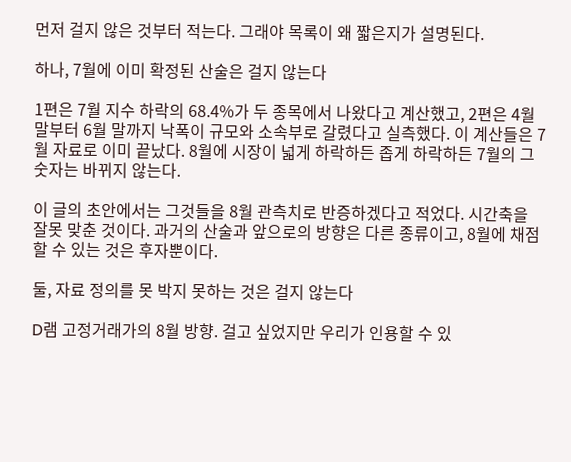먼저 걸지 않은 것부터 적는다. 그래야 목록이 왜 짧은지가 설명된다.

하나, 7월에 이미 확정된 산술은 걸지 않는다

1편은 7월 지수 하락의 68.4%가 두 종목에서 나왔다고 계산했고, 2편은 4월 말부터 6월 말까지 낙폭이 규모와 소속부로 갈렸다고 실측했다. 이 계산들은 7월 자료로 이미 끝났다. 8월에 시장이 넓게 하락하든 좁게 하락하든 7월의 그 숫자는 바뀌지 않는다.

이 글의 초안에서는 그것들을 8월 관측치로 반증하겠다고 적었다. 시간축을 잘못 맞춘 것이다. 과거의 산술과 앞으로의 방향은 다른 종류이고, 8월에 채점할 수 있는 것은 후자뿐이다.

둘, 자료 정의를 못 박지 못하는 것은 걸지 않는다

D램 고정거래가의 8월 방향. 걸고 싶었지만 우리가 인용할 수 있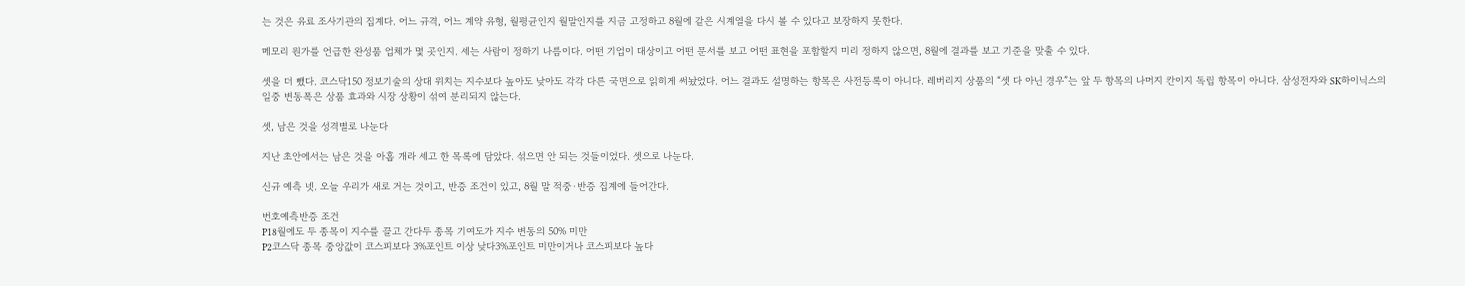는 것은 유료 조사기관의 집계다. 어느 규격, 어느 계약 유형, 월평균인지 월말인지를 지금 고정하고 8월에 같은 시계열을 다시 볼 수 있다고 보장하지 못한다.

메모리 원가를 언급한 완성품 업체가 몇 곳인지. 세는 사람이 정하기 나름이다. 어떤 기업이 대상이고 어떤 문서를 보고 어떤 표현을 포함할지 미리 정하지 않으면, 8월에 결과를 보고 기준을 맞출 수 있다.

셋을 더 뺐다. 코스닥150 정보기술의 상대 위치는 지수보다 높아도 낮아도 각각 다른 국면으로 읽히게 써놨었다. 어느 결과도 설명하는 항목은 사전등록이 아니다. 레버리지 상품의 “셋 다 아닌 경우”는 앞 두 항목의 나머지 칸이지 독립 항목이 아니다. 삼성전자와 SK하이닉스의 일중 변동폭은 상품 효과와 시장 상황이 섞여 분리되지 않는다.

셋, 남은 것을 성격별로 나눈다

지난 초안에서는 남은 것을 아홉 개라 세고 한 목록에 담았다. 섞으면 안 되는 것들이었다. 셋으로 나눈다.

신규 예측 넷. 오늘 우리가 새로 거는 것이고, 반증 조건이 있고, 8월 말 적중·반증 집계에 들어간다.

번호예측반증 조건
P18월에도 두 종목이 지수를 끌고 간다두 종목 기여도가 지수 변동의 50% 미만
P2코스닥 종목 중앙값이 코스피보다 3%포인트 이상 낮다3%포인트 미만이거나 코스피보다 높다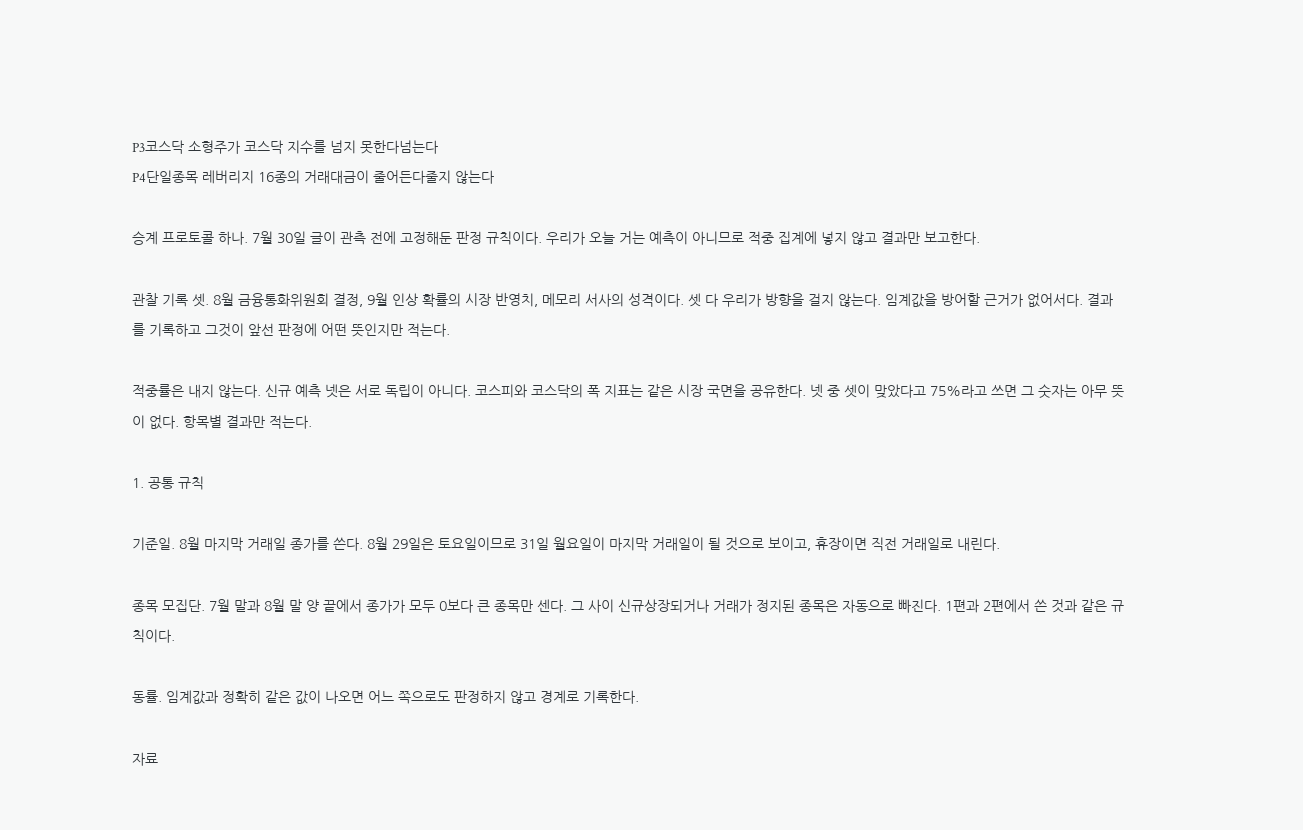P3코스닥 소형주가 코스닥 지수를 넘지 못한다넘는다
P4단일종목 레버리지 16종의 거래대금이 줄어든다줄지 않는다

승계 프로토콜 하나. 7월 30일 글이 관측 전에 고정해둔 판정 규칙이다. 우리가 오늘 거는 예측이 아니므로 적중 집계에 넣지 않고 결과만 보고한다.

관찰 기록 셋. 8월 금융통화위원회 결정, 9월 인상 확률의 시장 반영치, 메모리 서사의 성격이다. 셋 다 우리가 방향을 걸지 않는다. 임계값을 방어할 근거가 없어서다. 결과를 기록하고 그것이 앞선 판정에 어떤 뜻인지만 적는다.

적중률은 내지 않는다. 신규 예측 넷은 서로 독립이 아니다. 코스피와 코스닥의 폭 지표는 같은 시장 국면을 공유한다. 넷 중 셋이 맞았다고 75%라고 쓰면 그 숫자는 아무 뜻이 없다. 항목별 결과만 적는다.

1. 공통 규칙

기준일. 8월 마지막 거래일 종가를 쓴다. 8월 29일은 토요일이므로 31일 월요일이 마지막 거래일이 될 것으로 보이고, 휴장이면 직전 거래일로 내린다.

종목 모집단. 7월 말과 8월 말 양 끝에서 종가가 모두 0보다 큰 종목만 센다. 그 사이 신규상장되거나 거래가 정지된 종목은 자동으로 빠진다. 1편과 2편에서 쓴 것과 같은 규칙이다.

동률. 임계값과 정확히 같은 값이 나오면 어느 쪽으로도 판정하지 않고 경계로 기록한다.

자료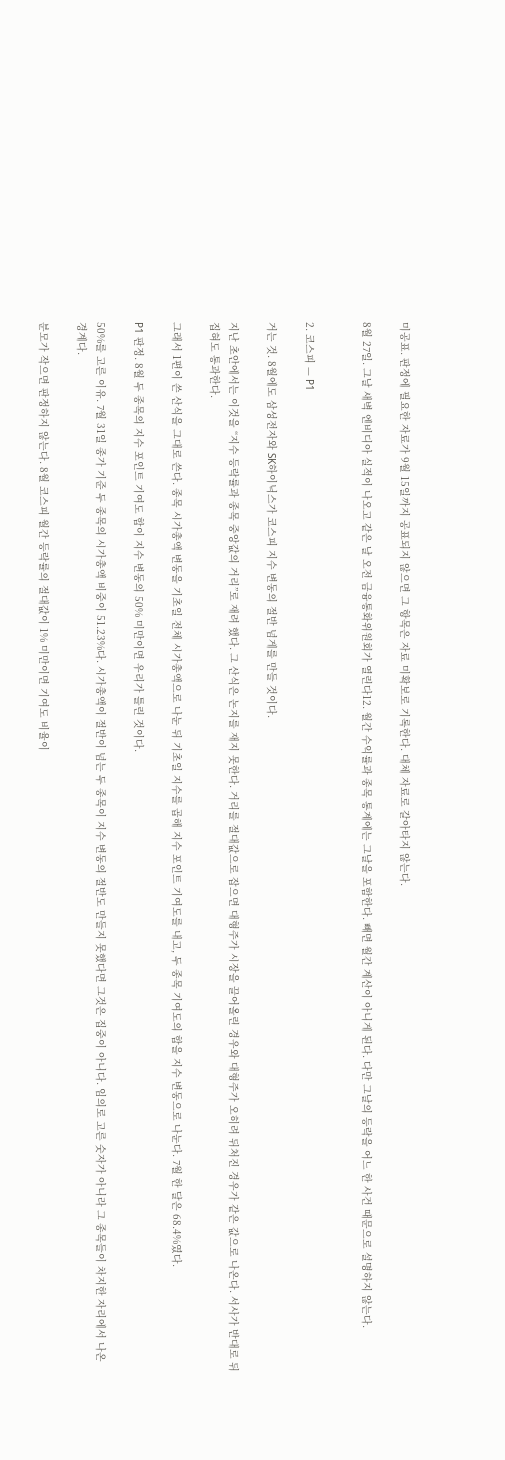미공표. 판정에 필요한 자료가 9월 15일까지 공표되지 않으면 그 항목은 자료 미확보로 기록한다. 대체 자료로 갈아타지 않는다.

8월 27일. 그날 새벽 엔비디아 실적이 나오고 같은 날 오전 금융통화위원회가 열린다12. 월간 수익률과 종목 통계에는 그날을 포함한다. 빼면 월간 계산이 아니게 된다. 다만 그날의 등락을 어느 한 사건 때문으로 설명하지 않는다.


2. 코스피 — P1

거는 것. 8월에도 삼성전자와 SK하이닉스가 코스피 지수 변동의 절반 넘게를 만들 것이다.

지난 초안에서는 이것을 “지수 등락률과 종목 중앙값의 거리”로 재려 했다. 그 산식은 논지를 재지 못한다. 거리를 절대값으로 잡으면 대형주가 시장을 끌어올린 경우와 대형주가 오히려 뒤처진 경우가 같은 값으로 나온다. 서사가 반대로 뒤집혀도 통과한다.

그래서 1편이 쓴 산식을 그대로 쓴다. 종목 시가총액 변동을 기초일 전체 시가총액으로 나눈 뒤 기초일 지수를 곱해 지수 포인트 기여도를 내고, 두 종목 기여도의 합을 지수 변동으로 나눈다. 7월 한 달은 68.4%였다.

P1 판정. 8월 두 종목의 지수 포인트 기여도 합이 지수 변동의 50% 미만이면 우리가 틀린 것이다.

50%를 고른 이유. 7월 31일 종가 기준 두 종목의 시가총액 비중이 51.23%다. 시가총액이 절반이 넘는 두 종목이 지수 변동의 절반도 만들지 못했다면 그것은 집중이 아니다. 임의로 고른 숫자가 아니라 그 종목들이 차지한 자리에서 나온 경계다.

분모가 작으면 판정하지 않는다. 8월 코스피 월간 등락률의 절대값이 1% 미만이면 기여도 비율이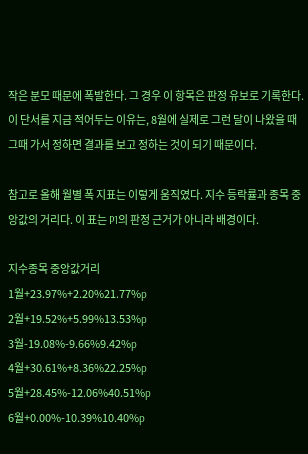작은 분모 때문에 폭발한다. 그 경우 이 항목은 판정 유보로 기록한다. 이 단서를 지금 적어두는 이유는, 8월에 실제로 그런 달이 나왔을 때 그때 가서 정하면 결과를 보고 정하는 것이 되기 때문이다.

참고로 올해 월별 폭 지표는 이렇게 움직였다. 지수 등락률과 종목 중앙값의 거리다. 이 표는 P1의 판정 근거가 아니라 배경이다.

지수종목 중앙값거리
1월+23.97%+2.20%21.77%p
2월+19.52%+5.99%13.53%p
3월-19.08%-9.66%9.42%p
4월+30.61%+8.36%22.25%p
5월+28.45%-12.06%40.51%p
6월+0.00%-10.39%10.40%p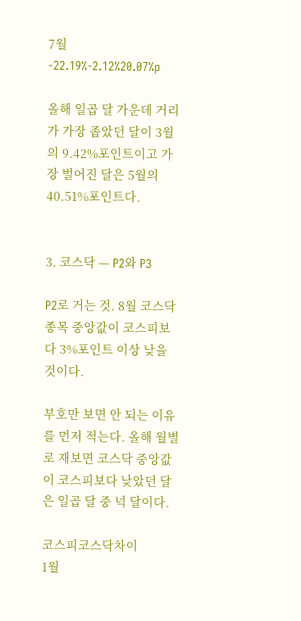7월-22.19%-2.12%20.07%p

올해 일곱 달 가운데 거리가 가장 좁았던 달이 3월의 9.42%포인트이고 가장 벌어진 달은 5월의 40.51%포인트다.


3. 코스닥 — P2와 P3

P2로 거는 것. 8월 코스닥 종목 중앙값이 코스피보다 3%포인트 이상 낮을 것이다.

부호만 보면 안 되는 이유를 먼저 적는다. 올해 월별로 재보면 코스닥 중앙값이 코스피보다 낮았던 달은 일곱 달 중 넉 달이다.

코스피코스닥차이
1월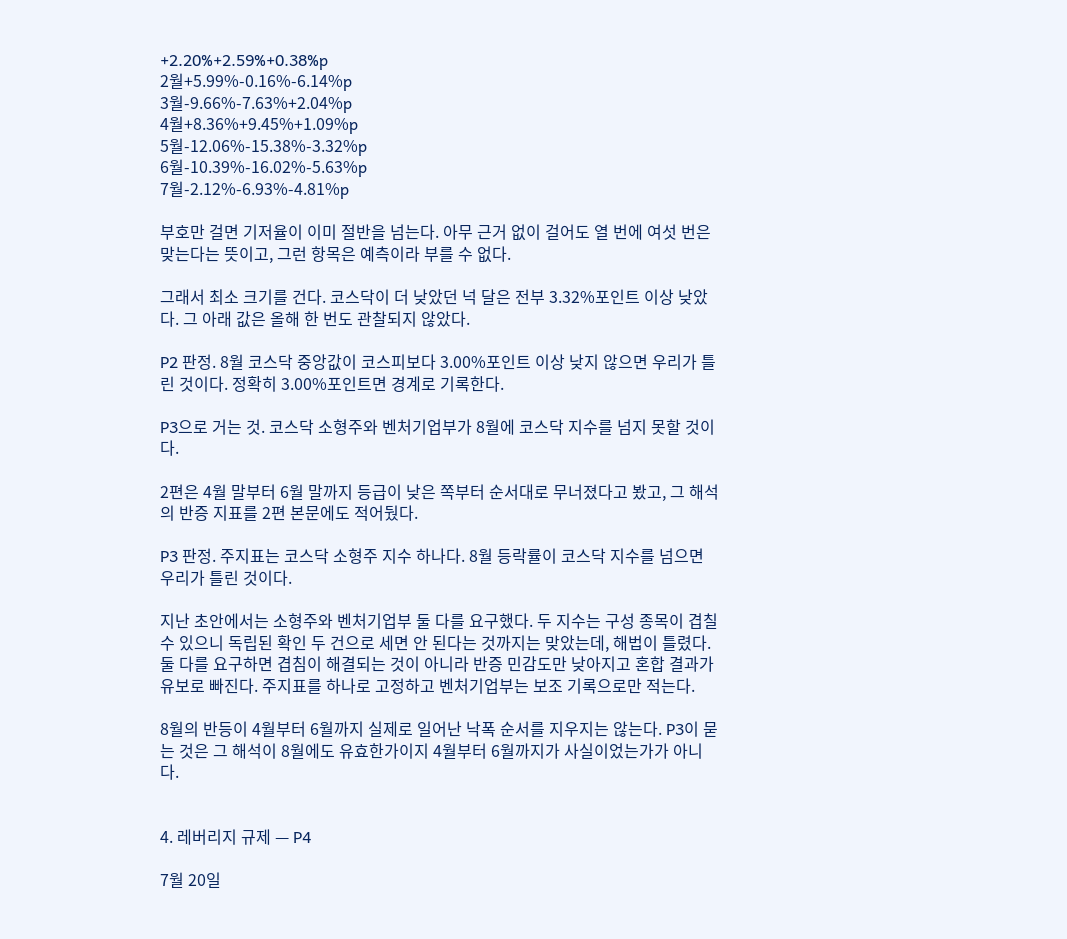+2.20%+2.59%+0.38%p
2월+5.99%-0.16%-6.14%p
3월-9.66%-7.63%+2.04%p
4월+8.36%+9.45%+1.09%p
5월-12.06%-15.38%-3.32%p
6월-10.39%-16.02%-5.63%p
7월-2.12%-6.93%-4.81%p

부호만 걸면 기저율이 이미 절반을 넘는다. 아무 근거 없이 걸어도 열 번에 여섯 번은 맞는다는 뜻이고, 그런 항목은 예측이라 부를 수 없다.

그래서 최소 크기를 건다. 코스닥이 더 낮았던 넉 달은 전부 3.32%포인트 이상 낮았다. 그 아래 값은 올해 한 번도 관찰되지 않았다.

P2 판정. 8월 코스닥 중앙값이 코스피보다 3.00%포인트 이상 낮지 않으면 우리가 틀린 것이다. 정확히 3.00%포인트면 경계로 기록한다.

P3으로 거는 것. 코스닥 소형주와 벤처기업부가 8월에 코스닥 지수를 넘지 못할 것이다.

2편은 4월 말부터 6월 말까지 등급이 낮은 쪽부터 순서대로 무너졌다고 봤고, 그 해석의 반증 지표를 2편 본문에도 적어뒀다.

P3 판정. 주지표는 코스닥 소형주 지수 하나다. 8월 등락률이 코스닥 지수를 넘으면 우리가 틀린 것이다.

지난 초안에서는 소형주와 벤처기업부 둘 다를 요구했다. 두 지수는 구성 종목이 겹칠 수 있으니 독립된 확인 두 건으로 세면 안 된다는 것까지는 맞았는데, 해법이 틀렸다. 둘 다를 요구하면 겹침이 해결되는 것이 아니라 반증 민감도만 낮아지고 혼합 결과가 유보로 빠진다. 주지표를 하나로 고정하고 벤처기업부는 보조 기록으로만 적는다.

8월의 반등이 4월부터 6월까지 실제로 일어난 낙폭 순서를 지우지는 않는다. P3이 묻는 것은 그 해석이 8월에도 유효한가이지 4월부터 6월까지가 사실이었는가가 아니다.


4. 레버리지 규제 — P4

7월 20일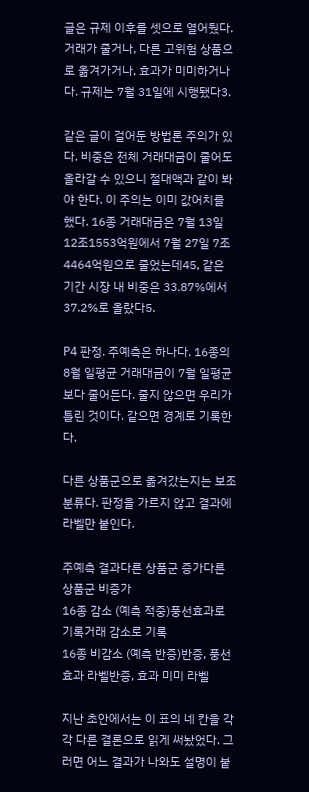글은 규제 이후를 셋으로 열어뒀다. 거래가 줄거나, 다른 고위험 상품으로 옮겨가거나, 효과가 미미하거나다. 규제는 7월 31일에 시행됐다3.

같은 글이 걸어둔 방법론 주의가 있다. 비중은 전체 거래대금이 줄어도 올라갈 수 있으니 절대액과 같이 봐야 한다. 이 주의는 이미 값어치를 했다. 16종 거래대금은 7월 13일 12조1553억원에서 7월 27일 7조4464억원으로 줄었는데45, 같은 기간 시장 내 비중은 33.87%에서 37.2%로 올랐다5.

P4 판정. 주예측은 하나다. 16종의 8월 일평균 거래대금이 7월 일평균보다 줄어든다. 줄지 않으면 우리가 틀린 것이다. 같으면 경계로 기록한다.

다른 상품군으로 옮겨갔는지는 보조 분류다. 판정을 가르지 않고 결과에 라벨만 붙인다.

주예측 결과다른 상품군 증가다른 상품군 비증가
16종 감소 (예측 적중)풍선효과로 기록거래 감소로 기록
16종 비감소 (예측 반증)반증, 풍선효과 라벨반증, 효과 미미 라벨

지난 초안에서는 이 표의 네 칸을 각각 다른 결론으로 읽게 써놨었다. 그러면 어느 결과가 나와도 설명이 붙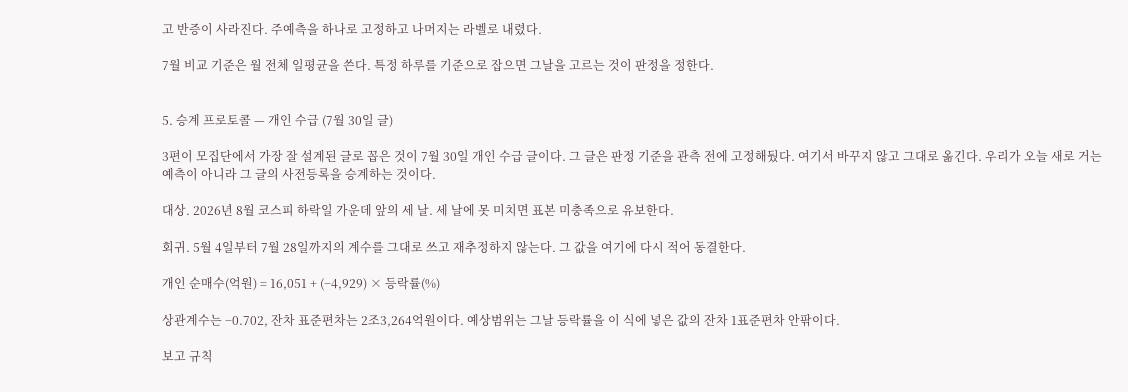고 반증이 사라진다. 주예측을 하나로 고정하고 나머지는 라벨로 내렸다.

7월 비교 기준은 월 전체 일평균을 쓴다. 특정 하루를 기준으로 잡으면 그날을 고르는 것이 판정을 정한다.


5. 승계 프로토콜 — 개인 수급 (7월 30일 글)

3편이 모집단에서 가장 잘 설계된 글로 꼽은 것이 7월 30일 개인 수급 글이다. 그 글은 판정 기준을 관측 전에 고정해뒀다. 여기서 바꾸지 않고 그대로 옮긴다. 우리가 오늘 새로 거는 예측이 아니라 그 글의 사전등록을 승계하는 것이다.

대상. 2026년 8월 코스피 하락일 가운데 앞의 세 날. 세 날에 못 미치면 표본 미충족으로 유보한다.

회귀. 5월 4일부터 7월 28일까지의 계수를 그대로 쓰고 재추정하지 않는다. 그 값을 여기에 다시 적어 동결한다.

개인 순매수(억원) = 16,051 + (−4,929) × 등락률(%)

상관계수는 −0.702, 잔차 표준편차는 2조3,264억원이다. 예상범위는 그날 등락률을 이 식에 넣은 값의 잔차 1표준편차 안팎이다.

보고 규칙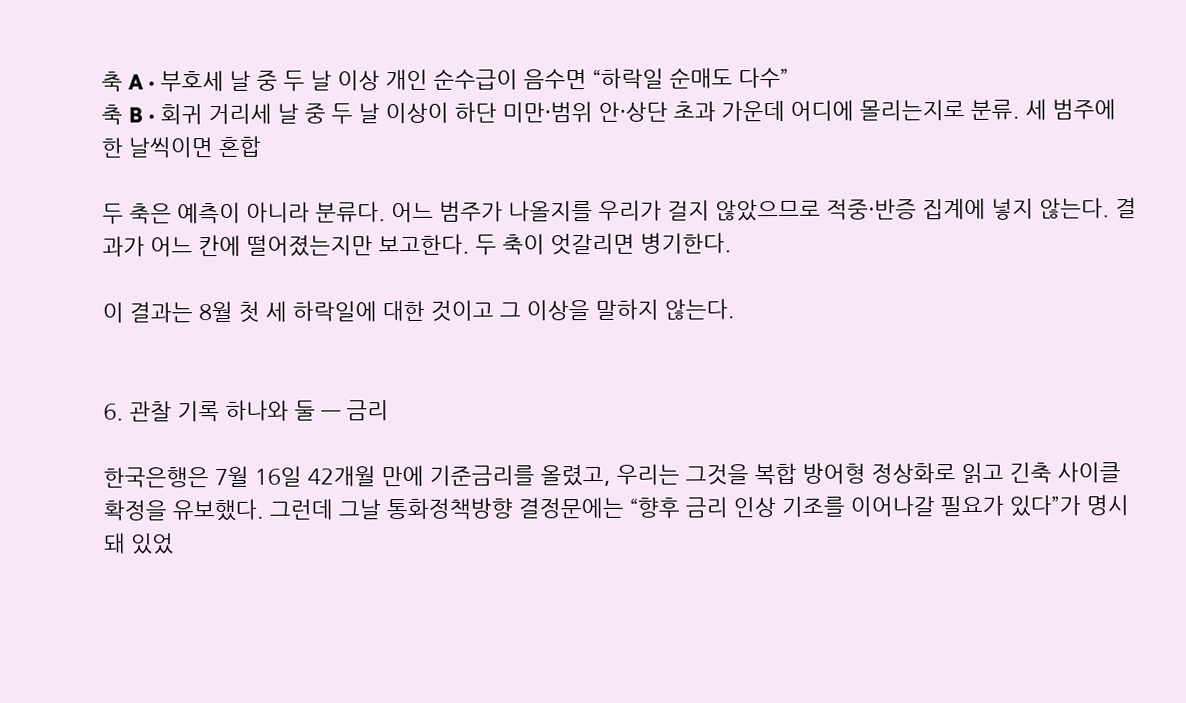축 A · 부호세 날 중 두 날 이상 개인 순수급이 음수면 “하락일 순매도 다수”
축 B · 회귀 거리세 날 중 두 날 이상이 하단 미만·범위 안·상단 초과 가운데 어디에 몰리는지로 분류. 세 범주에 한 날씩이면 혼합

두 축은 예측이 아니라 분류다. 어느 범주가 나올지를 우리가 걸지 않았으므로 적중·반증 집계에 넣지 않는다. 결과가 어느 칸에 떨어졌는지만 보고한다. 두 축이 엇갈리면 병기한다.

이 결과는 8월 첫 세 하락일에 대한 것이고 그 이상을 말하지 않는다.


6. 관찰 기록 하나와 둘 — 금리

한국은행은 7월 16일 42개월 만에 기준금리를 올렸고, 우리는 그것을 복합 방어형 정상화로 읽고 긴축 사이클 확정을 유보했다. 그런데 그날 통화정책방향 결정문에는 “향후 금리 인상 기조를 이어나갈 필요가 있다”가 명시돼 있었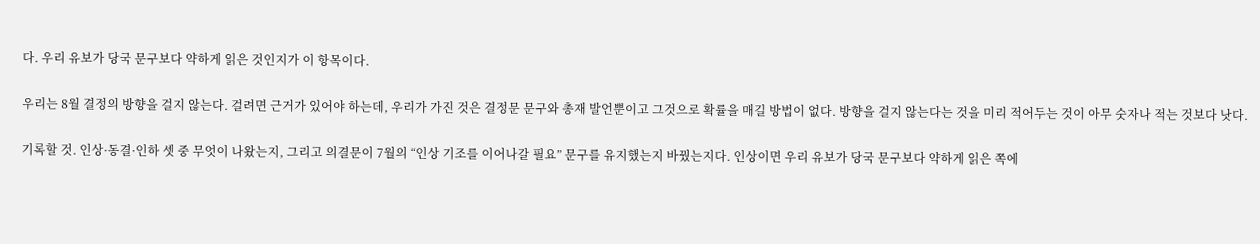다. 우리 유보가 당국 문구보다 약하게 읽은 것인지가 이 항목이다.

우리는 8월 결정의 방향을 걸지 않는다. 걸려면 근거가 있어야 하는데, 우리가 가진 것은 결정문 문구와 총재 발언뿐이고 그것으로 확률을 매길 방법이 없다. 방향을 걸지 않는다는 것을 미리 적어두는 것이 아무 숫자나 적는 것보다 낫다.

기록할 것. 인상·동결·인하 셋 중 무엇이 나왔는지, 그리고 의결문이 7월의 “인상 기조를 이어나갈 필요” 문구를 유지했는지 바꿨는지다. 인상이면 우리 유보가 당국 문구보다 약하게 읽은 쪽에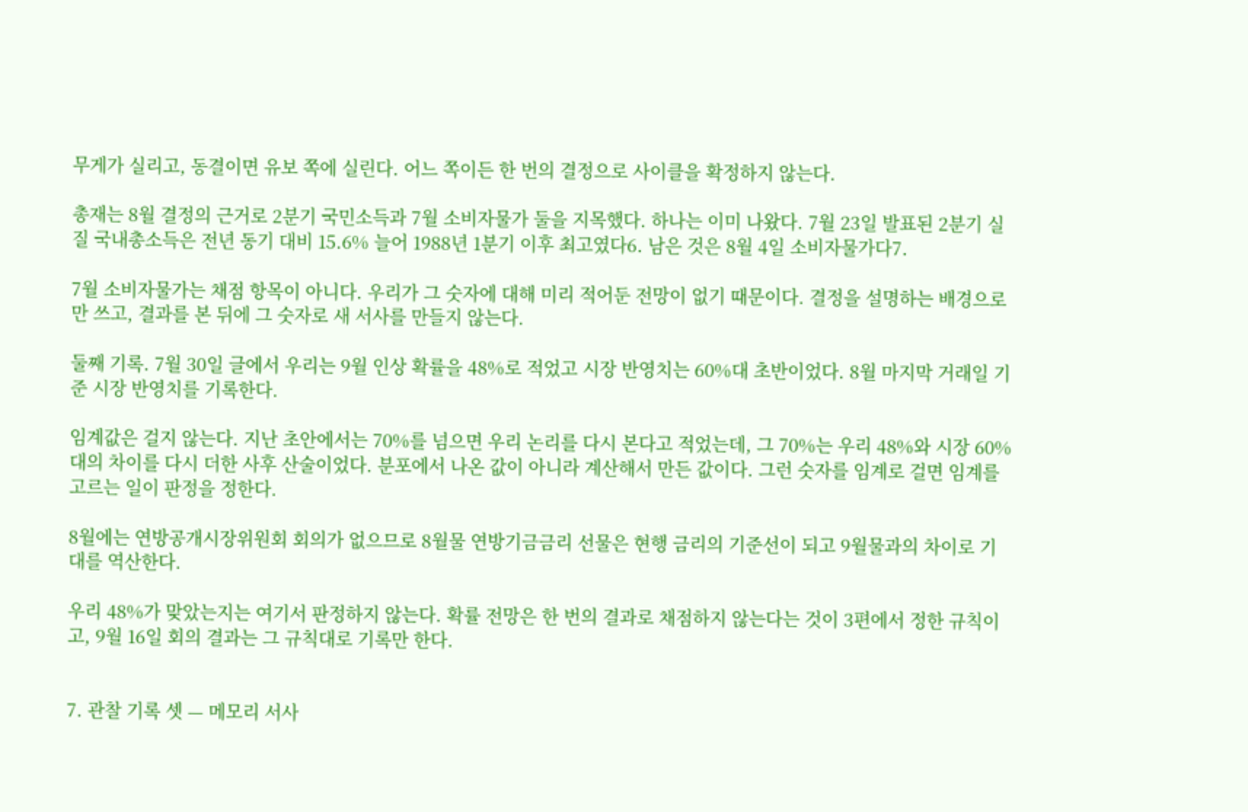무게가 실리고, 동결이면 유보 쪽에 실린다. 어느 쪽이든 한 번의 결정으로 사이클을 확정하지 않는다.

총재는 8월 결정의 근거로 2분기 국민소득과 7월 소비자물가 둘을 지목했다. 하나는 이미 나왔다. 7월 23일 발표된 2분기 실질 국내총소득은 전년 동기 대비 15.6% 늘어 1988년 1분기 이후 최고였다6. 남은 것은 8월 4일 소비자물가다7.

7월 소비자물가는 채점 항목이 아니다. 우리가 그 숫자에 대해 미리 적어둔 전망이 없기 때문이다. 결정을 설명하는 배경으로만 쓰고, 결과를 본 뒤에 그 숫자로 새 서사를 만들지 않는다.

둘째 기록. 7월 30일 글에서 우리는 9월 인상 확률을 48%로 적었고 시장 반영치는 60%대 초반이었다. 8월 마지막 거래일 기준 시장 반영치를 기록한다.

임계값은 걸지 않는다. 지난 초안에서는 70%를 넘으면 우리 논리를 다시 본다고 적었는데, 그 70%는 우리 48%와 시장 60%대의 차이를 다시 더한 사후 산술이었다. 분포에서 나온 값이 아니라 계산해서 만든 값이다. 그런 숫자를 임계로 걸면 임계를 고르는 일이 판정을 정한다.

8월에는 연방공개시장위원회 회의가 없으므로 8월물 연방기금금리 선물은 현행 금리의 기준선이 되고 9월물과의 차이로 기대를 역산한다.

우리 48%가 맞았는지는 여기서 판정하지 않는다. 확률 전망은 한 번의 결과로 채점하지 않는다는 것이 3편에서 정한 규칙이고, 9월 16일 회의 결과는 그 규칙대로 기록만 한다.


7. 관찰 기록 셋 — 메모리 서사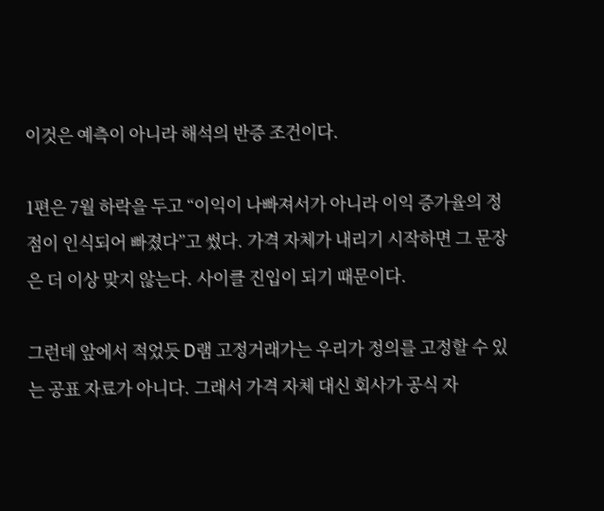이것은 예측이 아니라 해석의 반증 조건이다.

1편은 7월 하락을 두고 “이익이 나빠져서가 아니라 이익 증가율의 정점이 인식되어 빠졌다”고 썼다. 가격 자체가 내리기 시작하면 그 문장은 더 이상 맞지 않는다. 사이클 진입이 되기 때문이다.

그런데 앞에서 적었듯 D램 고정거래가는 우리가 정의를 고정할 수 있는 공표 자료가 아니다. 그래서 가격 자체 대신 회사가 공식 자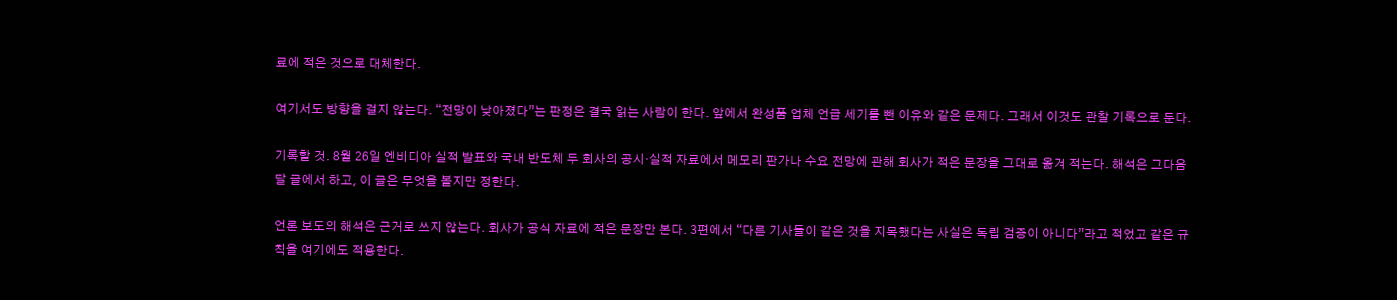료에 적은 것으로 대체한다.

여기서도 방향을 걸지 않는다. “전망이 낮아졌다”는 판정은 결국 읽는 사람이 한다. 앞에서 완성품 업체 언급 세기를 뺀 이유와 같은 문제다. 그래서 이것도 관찰 기록으로 둔다.

기록할 것. 8월 26일 엔비디아 실적 발표와 국내 반도체 두 회사의 공시·실적 자료에서 메모리 판가나 수요 전망에 관해 회사가 적은 문장을 그대로 옮겨 적는다. 해석은 그다음 달 글에서 하고, 이 글은 무엇을 볼지만 정한다.

언론 보도의 해석은 근거로 쓰지 않는다. 회사가 공식 자료에 적은 문장만 본다. 3편에서 “다른 기사들이 같은 것을 지목했다는 사실은 독립 검증이 아니다”라고 적었고 같은 규칙을 여기에도 적용한다.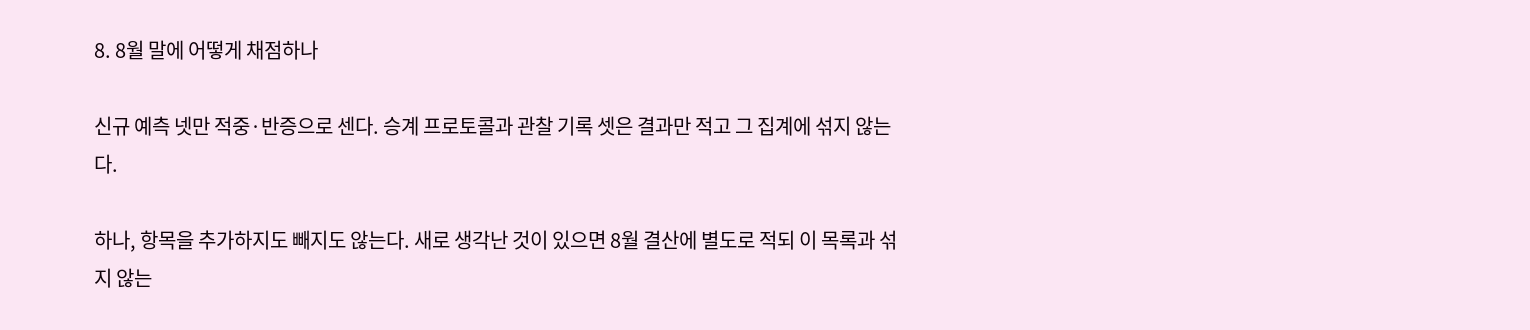8. 8월 말에 어떻게 채점하나

신규 예측 넷만 적중·반증으로 센다. 승계 프로토콜과 관찰 기록 셋은 결과만 적고 그 집계에 섞지 않는다.

하나, 항목을 추가하지도 빼지도 않는다. 새로 생각난 것이 있으면 8월 결산에 별도로 적되 이 목록과 섞지 않는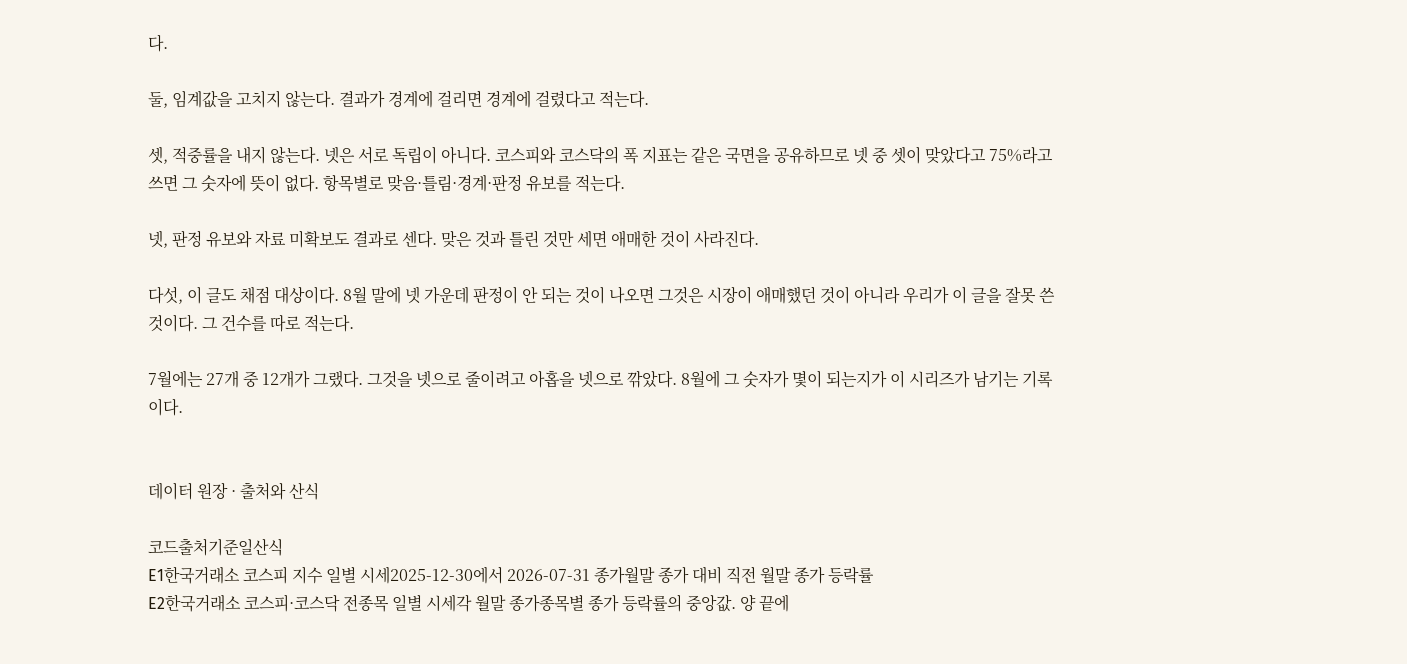다.

둘, 임계값을 고치지 않는다. 결과가 경계에 걸리면 경계에 걸렸다고 적는다.

셋, 적중률을 내지 않는다. 넷은 서로 독립이 아니다. 코스피와 코스닥의 폭 지표는 같은 국면을 공유하므로 넷 중 셋이 맞았다고 75%라고 쓰면 그 숫자에 뜻이 없다. 항목별로 맞음·틀림·경계·판정 유보를 적는다.

넷, 판정 유보와 자료 미확보도 결과로 센다. 맞은 것과 틀린 것만 세면 애매한 것이 사라진다.

다섯, 이 글도 채점 대상이다. 8월 말에 넷 가운데 판정이 안 되는 것이 나오면 그것은 시장이 애매했던 것이 아니라 우리가 이 글을 잘못 쓴 것이다. 그 건수를 따로 적는다.

7월에는 27개 중 12개가 그랬다. 그것을 넷으로 줄이려고 아홉을 넷으로 깎았다. 8월에 그 숫자가 몇이 되는지가 이 시리즈가 남기는 기록이다.


데이터 원장 · 출처와 산식

코드출처기준일산식
E1한국거래소 코스피 지수 일별 시세2025-12-30에서 2026-07-31 종가월말 종가 대비 직전 월말 종가 등락률
E2한국거래소 코스피·코스닥 전종목 일별 시세각 월말 종가종목별 종가 등락률의 중앙값. 양 끝에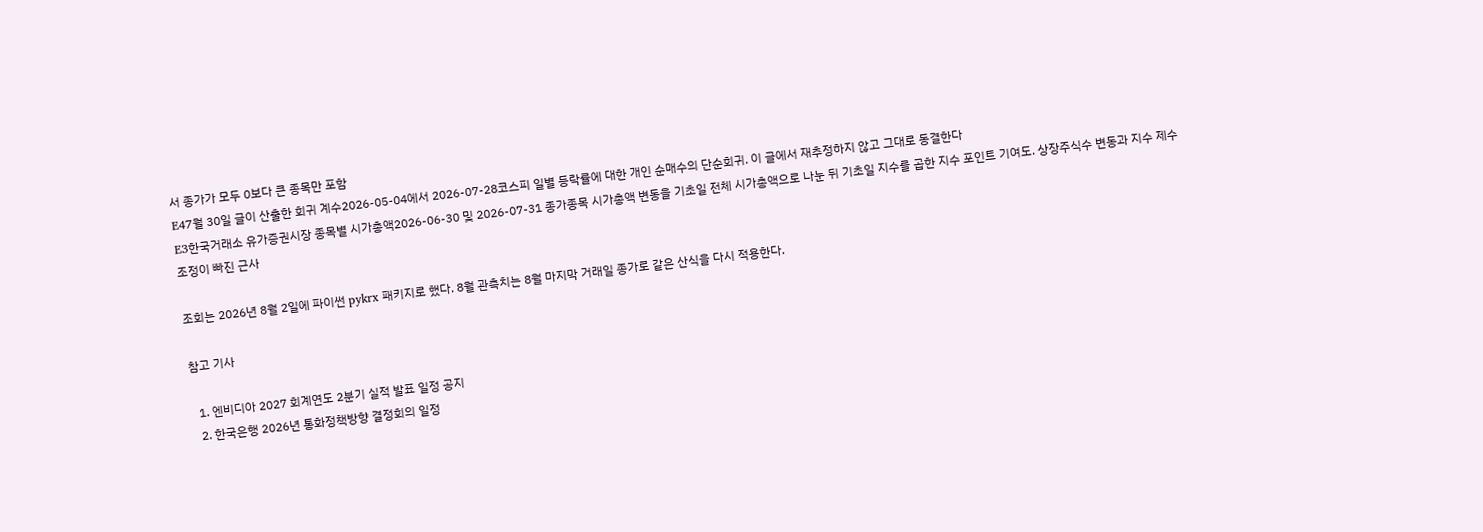서 종가가 모두 0보다 큰 종목만 포함
E47월 30일 글이 산출한 회귀 계수2026-05-04에서 2026-07-28코스피 일별 등락률에 대한 개인 순매수의 단순회귀. 이 글에서 재추정하지 않고 그대로 동결한다
E3한국거래소 유가증권시장 종목별 시가총액2026-06-30 및 2026-07-31 종가종목 시가총액 변동을 기초일 전체 시가총액으로 나눈 뒤 기초일 지수를 곱한 지수 포인트 기여도. 상장주식수 변동과 지수 제수 조정이 빠진 근사

조회는 2026년 8월 2일에 파이썬 pykrx 패키지로 했다. 8월 관측치는 8월 마지막 거래일 종가로 같은 산식을 다시 적용한다.

참고 기사

  1. 엔비디아 2027 회계연도 2분기 실적 발표 일정 공지
  2. 한국은행 2026년 통화정책방향 결정회의 일정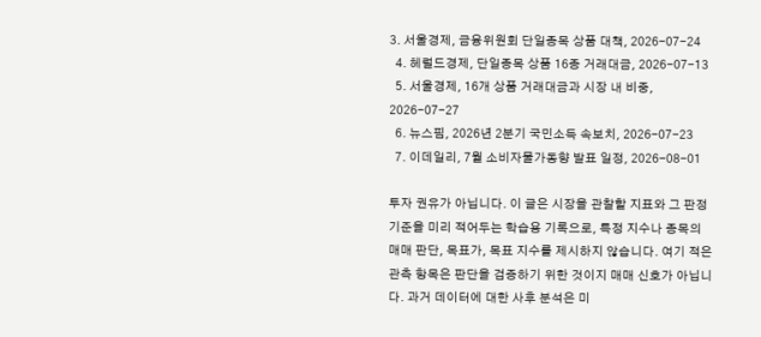3. 서울경제, 금융위원회 단일종목 상품 대책, 2026-07-24
  4. 헤럴드경제, 단일종목 상품 16종 거래대금, 2026-07-13
  5. 서울경제, 16개 상품 거래대금과 시장 내 비중, 2026-07-27
  6. 뉴스핌, 2026년 2분기 국민소득 속보치, 2026-07-23
  7. 이데일리, 7월 소비자물가동향 발표 일정, 2026-08-01

투자 권유가 아닙니다. 이 글은 시장을 관찰할 지표와 그 판정 기준을 미리 적어두는 학습용 기록으로, 특정 지수나 종목의 매매 판단, 목표가, 목표 지수를 제시하지 않습니다. 여기 적은 관측 항목은 판단을 검증하기 위한 것이지 매매 신호가 아닙니다. 과거 데이터에 대한 사후 분석은 미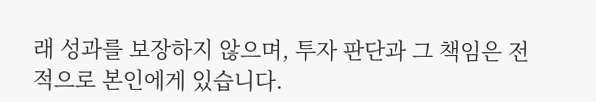래 성과를 보장하지 않으며, 투자 판단과 그 책임은 전적으로 본인에게 있습니다.